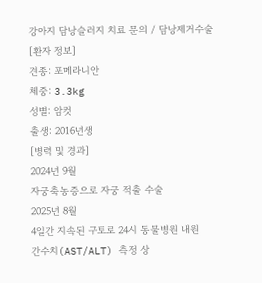강아지 담낭슬러지 치료 문의 / 담낭제거수술
[환자 정보]
견종: 포메라니안
체중: 3.3kg
성별: 암컷
출생: 2016년생
[병력 및 경과]
2024년 9월
자궁축농증으로 자궁 적출 수술
2025년 8월
4일간 지속된 구토로 24시 동물병원 내원
간수치(AST/ALT) 측정 상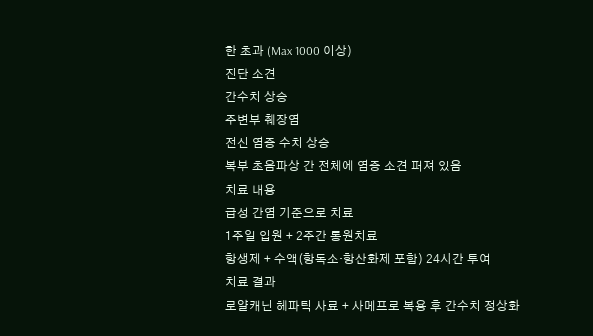한 초과 (Max 1000 이상)
진단 소견
간수치 상승
주변부 췌장염
전신 염증 수치 상승
복부 초음파상 간 전체에 염증 소견 퍼져 있음
치료 내용
급성 간염 기준으로 치료
1주일 입원 + 2주간 통원치료
항생제 + 수액(항독소·항산화제 포함) 24시간 투여
치료 결과
로얄캐닌 헤파틱 사료 + 사메프로 복용 후 간수치 정상화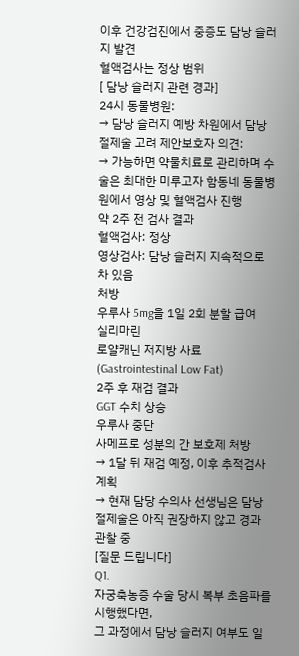이후 건강검진에서 중증도 담낭 슬러지 발견
혈액검사는 정상 범위
[ 담낭 슬러지 관련 경과]
24시 동물병원:
→ 담낭 슬러지 예방 차원에서 담낭절제술 고려 제안보호자 의견:
→ 가능하면 약물치료로 관리하며 수술은 최대한 미루고자 함동네 동물병원에서 영상 및 혈액검사 진행
약 2주 전 검사 결과
혈액검사: 정상
영상검사: 담낭 슬러지 지속적으로 차 있음
처방
우루사 5mg을 1일 2회 분할 급여
실리마린
로얄캐닌 저지방 사료 (Gastrointestinal Low Fat)
2주 후 재검 결과
GGT 수치 상승
우루사 중단
사메프로 성분의 간 보호제 처방
→ 1달 뒤 재검 예정, 이후 추적검사 계획
→ 현재 담당 수의사 선생님은 담낭절제술은 아직 권장하지 않고 경과 관찰 중
[질문 드립니다]
Q1.
자궁축농증 수술 당시 복부 초음파를 시행했다면,
그 과정에서 담낭 슬러지 여부도 일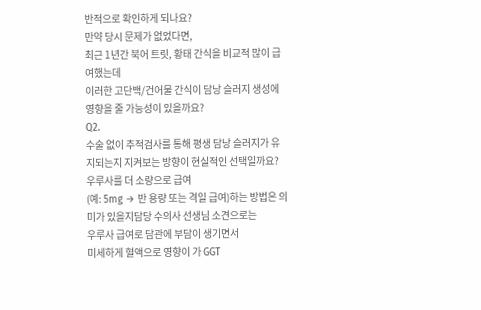반적으로 확인하게 되나요?
만약 당시 문제가 없었다면,
최근 1년간 북어 트릿, 황태 간식을 비교적 많이 급여했는데
이러한 고단백/건어물 간식이 담낭 슬러지 생성에 영향을 줄 가능성이 있을까요?
Q2.
수술 없이 추적검사를 통해 평생 담낭 슬러지가 유지되는지 지켜보는 방향이 현실적인 선택일까요?
우루사를 더 소량으로 급여
(예: 5mg → 반 용량 또는 격일 급여)하는 방법은 의미가 있을지담당 수의사 선생님 소견으로는
우루사 급여로 담관에 부담이 생기면서
미세하게 혈액으로 영향이 가 GGT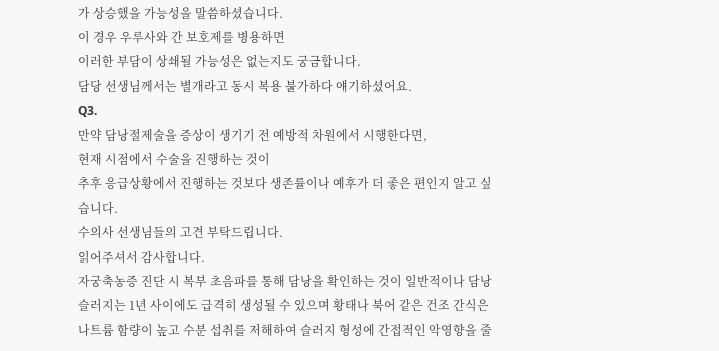가 상승했을 가능성을 말씀하셨습니다.
이 경우 우루사와 간 보호제를 병용하면
이러한 부담이 상쇄될 가능성은 없는지도 궁금합니다.
담당 선생님께서는 별개라고 동시 복용 불가하다 얘기하셨어요.
Q3.
만약 담낭절제술을 증상이 생기기 전 예방적 차원에서 시행한다면,
현재 시점에서 수술을 진행하는 것이
추후 응급상황에서 진행하는 것보다 생존률이나 예후가 더 좋은 편인지 알고 싶습니다.
수의사 선생님들의 고견 부탁드립니다.
읽어주셔서 감사합니다.
자궁축농증 진단 시 복부 초음파를 통해 담낭을 확인하는 것이 일반적이나 담낭 슬러지는 1년 사이에도 급격히 생성될 수 있으며 황태나 북어 같은 건조 간식은 나트륨 함량이 높고 수분 섭취를 저해하여 슬러지 형성에 간접적인 악영향을 줄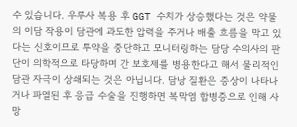수 있습니다. 우루사 복용 후 GGT 수치가 상승했다는 것은 약물의 이담 작용이 담관에 과도한 압력을 주거나 배출 흐름을 막고 있다는 신호이므로 투약을 중단하고 모니터링하는 담당 수의사의 판단이 의학적으로 타당하며 간 보호제를 병용한다고 해서 물리적인 담관 자극이 상쇄되는 것은 아닙니다. 담낭 질환은 증상이 나타나거나 파열된 후 응급 수술을 진행하면 복막염 합병증으로 인해 사망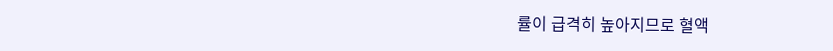률이 급격히 높아지므로 혈액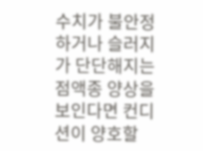수치가 불안정하거나 슬러지가 단단해지는 점액종 양상을 보인다면 컨디션이 양호할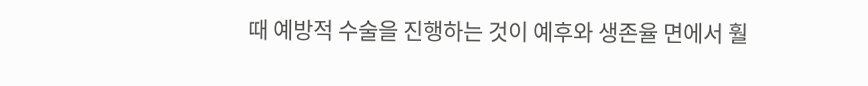때 예방적 수술을 진행하는 것이 예후와 생존율 면에서 훨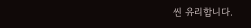씬 유리합니다.